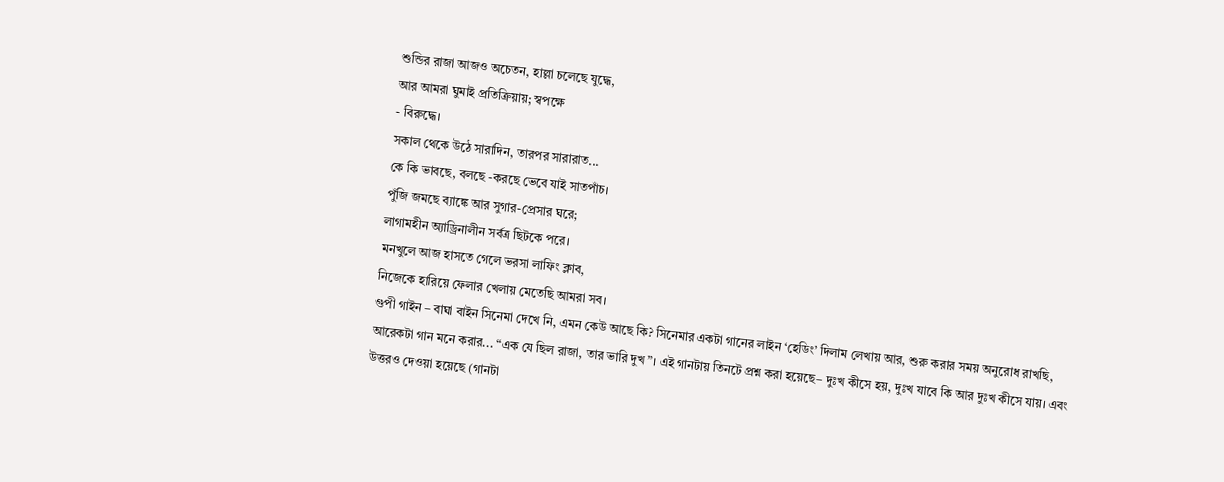শুন্ডির রাজা আজও অচেতন, হাল্লা চলেছে যুদ্ধে,
আর আমরা ঘুমাই প্রতিক্রিয়ায়; স্বপক্ষে
- বিরুদ্ধে।
সকাল থেকে উঠে সারাদিন, তারপর সারারাত...
কে কি ভাবছে, বলছে -করছে ভেবে যাই সাতপাঁচ।
পুঁজি জমছে ব্যাঙ্কে আর সুগার-প্রেসার ঘরে;
লাগামহীন অ্যাড্রিনালীন সর্বত্র ছিটকে পরে।
মনখুলে আজ হাসতে গেলে ভরসা লাফিং ক্লাব,
নিজেকে হারিয়ে ফেলার খেলায় মেতেছি আমরা সব।
গুপী গাইন – বাঘা বাইন সিনেমা দেখে নি, এমন কেউ আছে কি? সিনেমার একটা গানের লাইন ‘হেডিং’ দিলাম লেখায় আর, শুরু করার সময় অনুরোধ রাখছি, আরেকটা গান মনে করার... “এক যে ছিল রাজা, তার ভারি দুখ”। এই গানটায় তিনটে প্রশ্ন করা হয়েছে– দুঃখ কীসে হয়, দুঃখ যাবে কি আর দুঃখ কীসে যায়। এবং উত্তরও দেওয়া হয়েছে (গানটা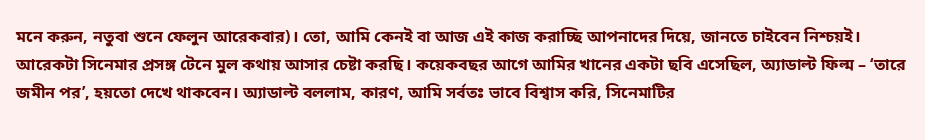মনে করুন, নতুবা শুনে ফেলুন আরেকবার)। তো, আমি কেনই বা আজ এই কাজ করাচ্ছি আপনাদের দিয়ে, জানতে চাইবেন নিশ্চয়ই।
আরেকটা সিনেমার প্রসঙ্গ টেনে মুল কথায় আসার চেষ্টা করছি। কয়েকবছর আগে আমির খানের একটা ছবি এসেছিল, অ্যাডাল্ট ফিল্ম – ‘তারে জমীন পর’, হয়তো দেখে থাকবেন। অ্যাডাল্ট বললাম, কারণ, আমি সর্বতঃ ভাবে বিশ্বাস করি, সিনেমাটির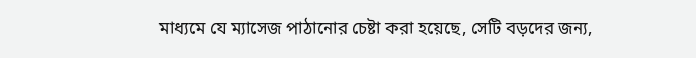মাধ্যমে যে ম্যাসেজ পাঠানোর চেষ্টা করা হয়েছে, সেটি বড়দের জন্য,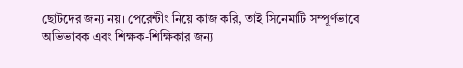ছোটদের জন্য নয়। পেরেন্টীং নিয়ে কাজ করি, তাই সিনেমাটি সম্পূর্ণভাবে অভিভাবক এবং শিক্ষক-শিক্ষিকার জন্য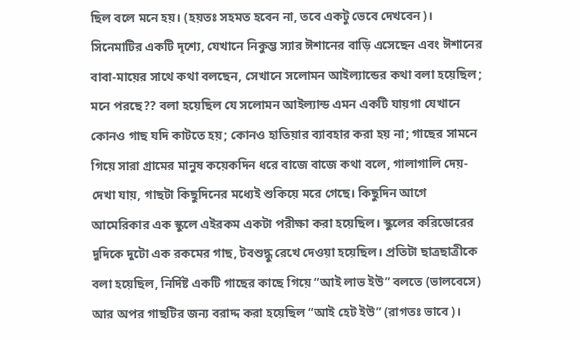ছিল বলে মনে হয়। (হয়তঃ সহমত হবেন না, তবে একটু ভেবে দেখবেন)। সিনেমাটির একটি দৃশ্যে, যেখানে নিকুম্ভ স্যার ঈশানের বাড়ি এসেছেন এবং ঈশানের বাবা-মায়ের সাথে কথা বলছেন, সেখানে সলোমন আইল্যান্ডের কথা বলা হয়েছিল; মনে পরছে?? বলা হয়েছিল যে সলোমন আইল্যান্ড এমন একটি যায়গা যেখানে কোনও গাছ যদি কাটতে হয়; কোনও হাতিয়ার ব্যাবহার করা হয় না; গাছের সামনে গিয়ে সারা গ্রামের মানুষ কয়েকদিন ধরে বাজে বাজে কথা বলে, গালাগালি দেয়- দেখা যায়, গাছটা কিছুদিনের মধ্যেই শুকিয়ে মরে গেছে। কিছুদিন আগে আমেরিকার এক স্কুলে এইরকম একটা পরীক্ষা করা হয়েছিল। স্কুলের করিডোরের দুদিকে দুটো এক রকমের গাছ, টবশুদ্ধু রেখে দেওয়া হয়েছিল। প্রতিটা ছাত্রছাত্রীকে বলা হয়েছিল, নির্দিষ্ট একটি গাছের কাছে গিয়ে “আই লাভ ইউ” বলতে (ভালবেসে) আর অপর গাছটির জন্য বরাদ্দ করা হয়েছিল “আই হেট ইউ” (রাগতঃ ভাবে)।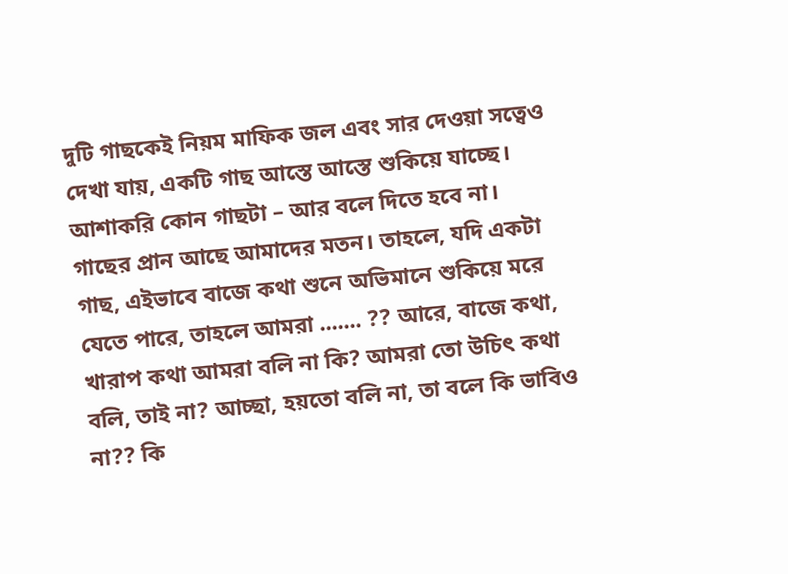দুটি গাছকেই নিয়ম মাফিক জল এবং সার দেওয়া সত্বেও দেখা যায়, একটি গাছ আস্তে আস্তে শুকিয়ে যাচ্ছে। আশাকরি কোন গাছটা – আর বলে দিতে হবে না।
গাছের প্রান আছে আমাদের মতন। তাহলে, যদি একটা গাছ, এইভাবে বাজে কথা শুনে অভিমানে শুকিয়ে মরে যেতে পারে, তাহলে আমরা ....... ?? আরে, বাজে কথা, খারাপ কথা আমরা বলি না কি? আমরা তো উচিৎ কথা বলি, তাই না? আচ্ছা, হয়তো বলি না, তা বলে কি ভাবিও না?? কি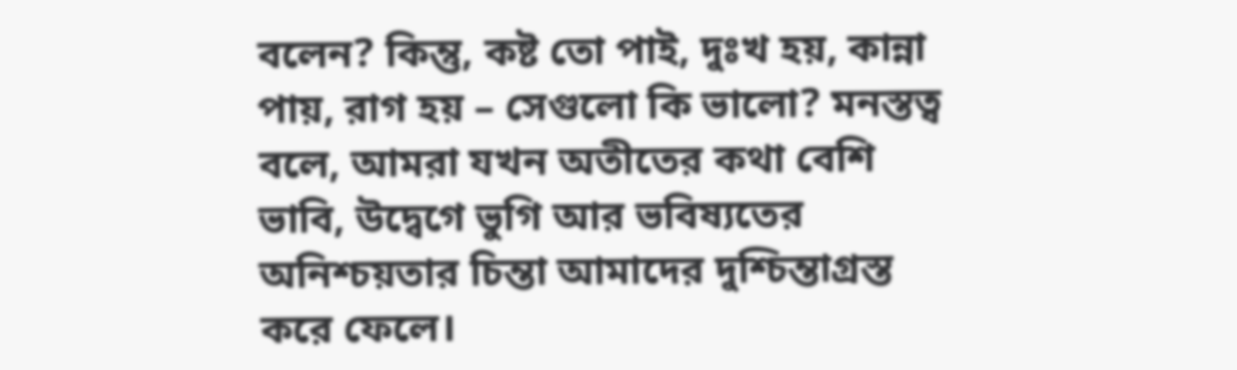বলেন? কিন্তু, কষ্ট তো পাই, দুঃখ হয়, কান্না পায়, রাগ হয় – সেগুলো কি ভালো? মনস্তত্ব বলে, আমরা যখন অতীতের কথা বেশি ভাবি, উদ্বেগে ভুগি আর ভবিষ্যতের অনিশ্চয়তার চিন্তা আমাদের দুশ্চিন্তাগ্রস্ত করে ফেলে।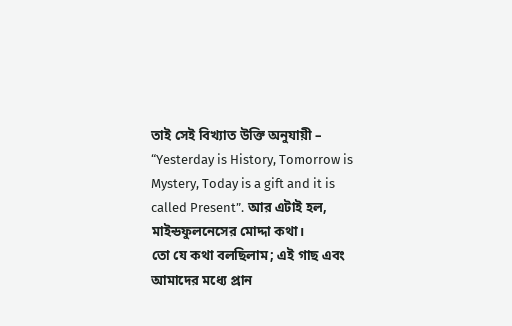তাই সেই বিখ্যাত উক্তি অনুযায়ী – “Yesterday is History, Tomorrow is Mystery, Today is a gift and it is called Present”. আর এটাই হল, মাইন্ডফুলনেসের মোদ্দা কথা।
তো যে কথা বলছিলাম; এই গাছ এবং আমাদের মধ্যে প্রান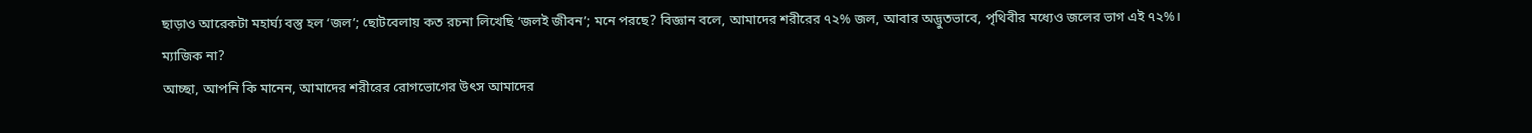ছাড়াও আরেকটা মহার্ঘ্য বস্তু হল ‘জল’; ছোটবেলায় কত রচনা লিখেছি ‘জলই জীবন’; মনে পরছে? বিজ্ঞান বলে, আমাদের শরীরের ৭২% জল, আবার অদ্ভুতভাবে, পৃথিবীর মধ্যেও জলের ভাগ এই ৭২%। ম্যাজিক না?
আচ্ছা, আপনি কি মানেন, আমাদের শরীরের রোগভোগের উৎস আমাদের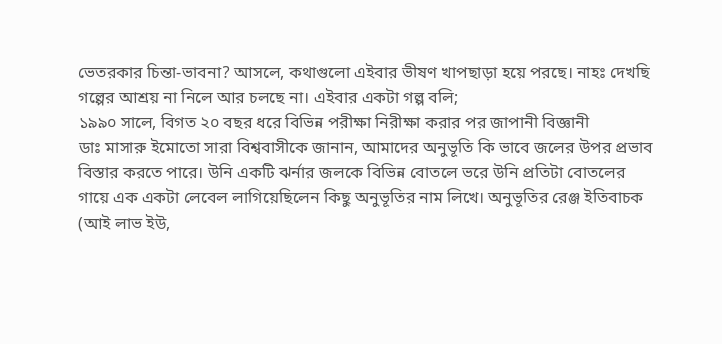ভেতরকার চিন্তা-ভাবনা? আসলে, কথাগুলো এইবার ভীষণ খাপছাড়া হয়ে পরছে। নাহঃ দেখছি গল্পের আশ্রয় না নিলে আর চলছে না। এইবার একটা গল্প বলি;
১৯৯০ সালে, বিগত ২০ বছর ধরে বিভিন্ন পরীক্ষা নিরীক্ষা করার পর জাপানী বিজ্ঞানী
ডাঃ মাসারু ইমোতো সারা বিশ্ববাসীকে জানান, আমাদের অনুভূতি কি ভাবে জলের উপর প্রভাব
বিস্তার করতে পারে। উনি একটি ঝর্নার জলকে বিভিন্ন বোতলে ভরে উনি প্রতিটা বোতলের
গায়ে এক একটা লেবেল লাগিয়েছিলেন কিছু অনুভূতির নাম লিখে। অনুভূতির রেঞ্জ ইতিবাচক
(আই লাভ ইউ,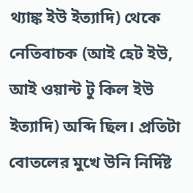থ্যাঙ্ক ইউ ইত্যাদি) থেকে নেতিবাচক (আই হেট ইউ, আই ওয়ান্ট টু কিল ইউ
ইত্যাদি) অব্দি ছিল। প্রতিটা বোতলের মুখে উনি নির্দিষ্ট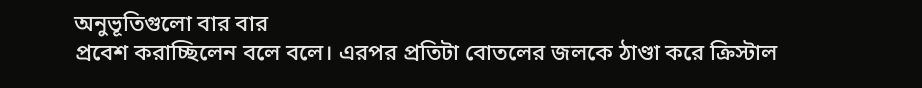অনুভূতিগুলো বার বার
প্রবেশ করাচ্ছিলেন বলে বলে। এরপর প্রতিটা বোতলের জলকে ঠাণ্ডা করে ক্রিস্টাল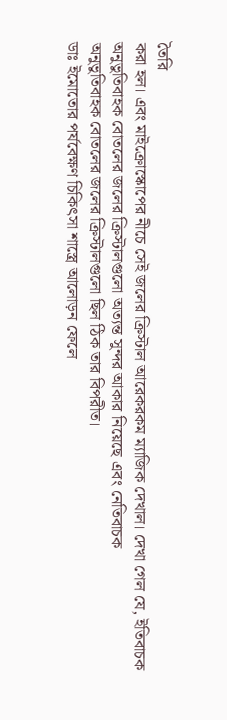তৈরি
করা হল। এবং মাইক্রোস্কোপের নীচে সেই জলের ক্রিস্টাল আরেকরকম ম্যাজিক দেখাল। দেখা গেল যে, ইতিবাচক
অনুভুতিবাহক বোতলের জলের ক্রিস্টালগুলো অত্যন্ত সুন্দর আকার নিয়েছে এবং নেতিবাচক
অনুভুতিবাহক বোতলের জলের ক্রিস্টালগুলো ছিল ঠিক তার বিপরীত।
ডাঃ ইমোতোর পর্যবেক্ষণ চিকিৎসা শাস্ত্রে আলোড়ন ফেলে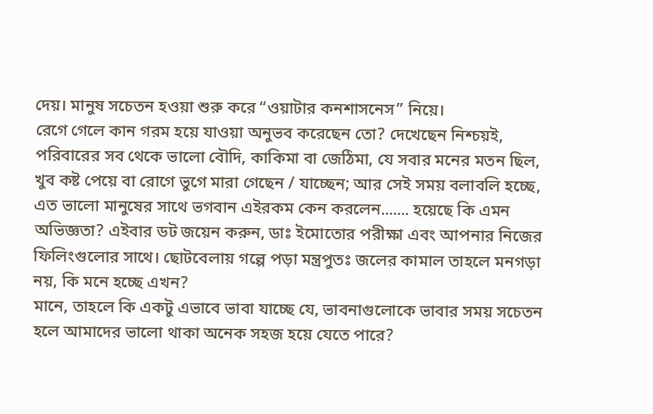দেয়। মানুষ সচেতন হওয়া শুরু করে “ওয়াটার কনশাসনেস” নিয়ে।
রেগে গেলে কান গরম হয়ে যাওয়া অনুভব করেছেন তো? দেখেছেন নিশ্চয়ই, পরিবারের সব থেকে ভালো বৌদি, কাকিমা বা জেঠিমা, যে সবার মনের মতন ছিল, খুব কষ্ট পেয়ে বা রোগে ভুগে মারা গেছেন / যাচ্ছেন; আর সেই সময় বলাবলি হচ্ছে, এত ভালো মানুষের সাথে ভগবান এইরকম কেন করলেন....... হয়েছে কি এমন অভিজ্ঞতা? এইবার ডট জয়েন করুন, ডাঃ ইমোতোর পরীক্ষা এবং আপনার নিজের ফিলিংগুলোর সাথে। ছোটবেলায় গল্পে পড়া মন্ত্রপুতঃ জলের কামাল তাহলে মনগড়া নয়, কি মনে হচ্ছে এখন?
মানে, তাহলে কি একটু এভাবে ভাবা যাচ্ছে যে, ভাবনাগুলোকে ভাবার সময় সচেতন হলে আমাদের ভালো থাকা অনেক সহজ হয়ে যেতে পারে?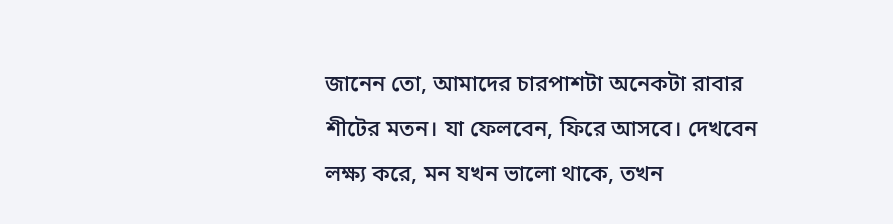জানেন তো, আমাদের চারপাশটা অনেকটা রাবার শীটের মতন। যা ফেলবেন, ফিরে আসবে। দেখবেন লক্ষ্য করে, মন যখন ভালো থাকে, তখন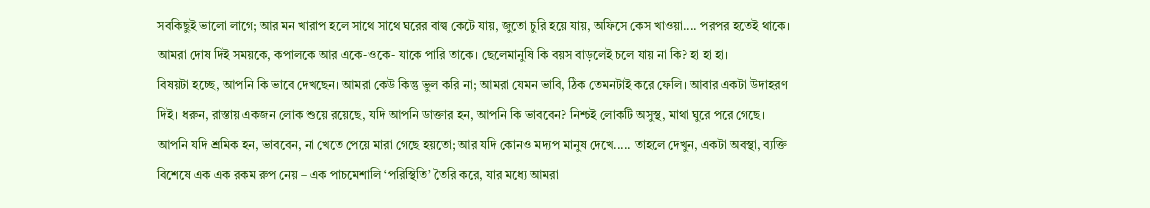সবকিছুই ভালো লাগে; আর মন খারাপ হলে সাথে সাথে ঘরের বাল্ব কেটে যায়, জুতো চুরি হয়ে যায়, অফিসে কেস খাওয়া.... পরপর হতেই থাকে। আমরা দোষ দিই সময়কে, কপালকে আর একে-ওকে- যাকে পারি তাকে। ছেলেমানুষি কি বয়স বাড়লেই চলে যায় না কি? হা হা হা।
বিষয়টা হচ্ছে, আপনি কি ভাবে দেখছেন। আমরা কেউ কিন্তু ভুল করি না; আমরা যেমন ভাবি, ঠিক তেমনটাই করে ফেলি। আবার একটা উদাহরণ দিই। ধরুন, রাস্তায় একজন লোক শুয়ে রয়েছে, যদি আপনি ডাক্তার হন, আপনি কি ভাববেন? নিশ্চই লোকটি অসুস্থ, মাথা ঘুরে পরে গেছে। আপনি যদি শ্রমিক হন, ভাববেন, না খেতে পেয়ে মারা গেছে হয়তো; আর যদি কোনও মদ্যপ মানুষ দেখে..... তাহলে দেখুন, একটা অবস্থা, ব্যক্তি বিশেষে এক এক রকম রুপ নেয় – এক পাচমেশালি ‘পরিস্থিতি’ তৈরি করে, যার মধ্যে আমরা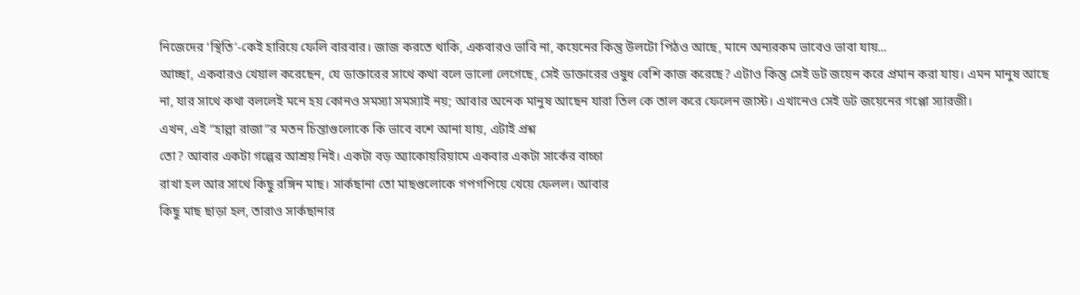নিজেদের ‘স্থিতি’-কেই হারিয়ে ফেলি বারবার। জাজ করতে থাকি, একবারও ভাবি না, কয়েনের কিন্তু উলটো পিঠও আছে, মানে অন্যরকম ভাবেও ভাবা যায়...
আচ্ছা, একবারও খেয়াল করেছেন, যে ডাক্তারের সাথে কথা বলে ভালো লেগেছে, সেই ডাক্তারের ওষুধ বেশি কাজ করেছে? এটাও কিন্তু সেই ডট জয়েন করে প্রমান করা যায়। এমন মানুষ আছে না, যার সাথে কথা বললেই মনে হয় কোনও সমস্যা সমস্যাই নয়; আবার অনেক মানুষ আছেন যারা তিল কে তাল করে ফেলেন জাস্ট। এখানেও সেই ডট জয়েনের গপ্পো স্যারজী।
এখন, এই “হাল্লা রাজা”র মতন চিন্তাগুলোকে কি ভাবে বশে আনা যায়, এটাই প্রশ্ন
তো? আবার একটা গল্পের আশ্রয় নিই। একটা বড় অ্যাকোয়রিয়ামে একবার একটা সার্কের বাচ্চা
রাখা হল আর সাথে কিছু রঙ্গিন মাছ। সার্কছানা তো মাছগুলোকে গপগপিয়ে খেয়ে ফেলল। আবার
কিছু মাছ ছাড়া হল, তারাও সার্কছানার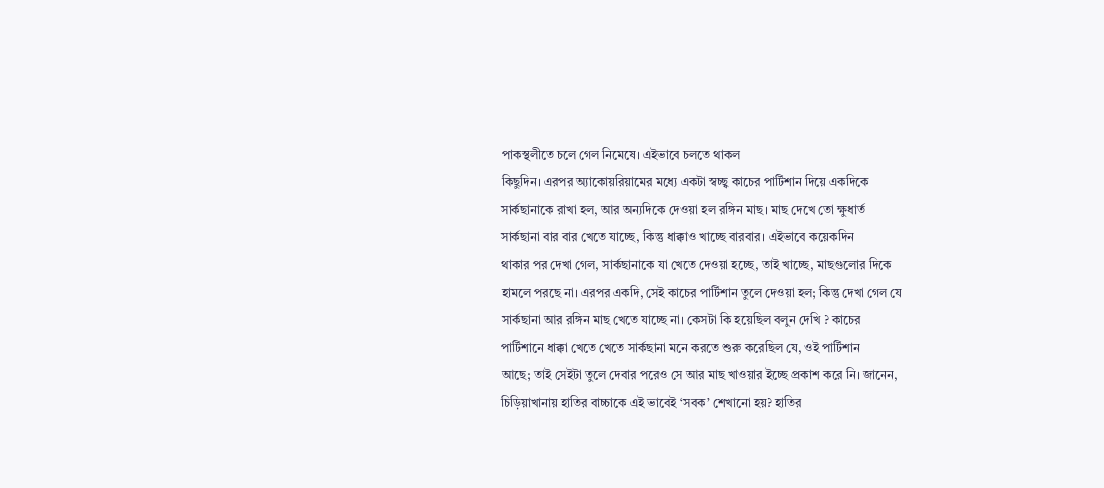পাকস্থলীতে চলে গেল নিমেষে। এইভাবে চলতে থাকল
কিছুদিন। এরপর অ্যাকোয়রিয়ামের মধ্যে একটা স্বচ্ছ্ব কাচের পার্টিশান দিয়ে একদিকে
সার্কছানাকে রাখা হল, আর অন্যদিকে দেওয়া হল রঙ্গিন মাছ। মাছ দেখে তো ক্ষুধার্ত
সার্কছানা বার বার খেতে যাচ্ছে, কিন্তু ধাক্কাও খাচ্ছে বারবার। এইভাবে কয়েকদিন
থাকার পর দেখা গেল, সার্কছানাকে যা খেতে দেওয়া হচ্ছে, তাই খাচ্ছে, মাছগুলোর দিকে
হামলে পরছে না। এরপর একদি, সেই কাচের পার্টিশান তুলে দেওয়া হল; কিন্তু দেখা গেল যে
সার্কছানা আর রঙ্গিন মাছ খেতে যাচ্ছে না। কেসটা কি হয়েছিল বলুন দেখি ? কাচের
পার্টিশানে ধাক্কা খেতে খেতে সার্কছানা মনে করতে শুরু করেছিল যে, ওই পার্টিশান
আছে; তাই সেইটা তুলে দেবার পরেও সে আর মাছ খাওয়ার ইচ্ছে প্রকাশ করে নি। জানেন,
চিড়িয়াখানায় হাতির বাচ্চাকে এই ভাবেই ‘সবক’ শেখানো হয়? হাতির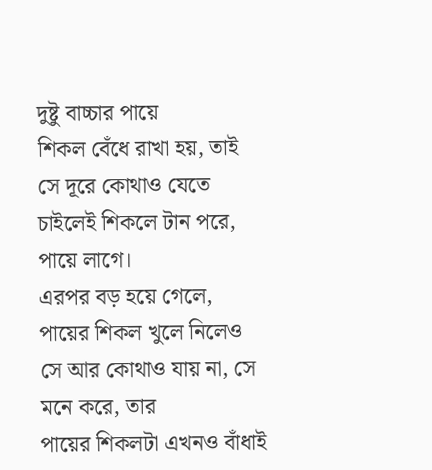দুষ্টু বাচ্চার পায়ে
শিকল বেঁধে রাখা হয়, তাই সে দূরে কোথাও যেতে চাইলেই শিকলে টান পরে, পায়ে লাগে।
এরপর বড় হয়ে গেলে, পায়ের শিকল খুলে নিলেও সে আর কোথাও যায় না, সে মনে করে, তার
পায়ের শিকলটা এখনও বাঁধাই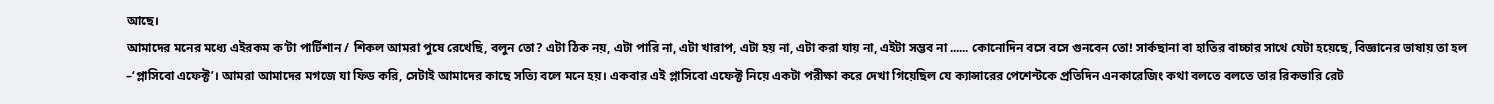আছে।
আমাদের মনের মধ্যে এইরকম ক’টা পার্টিশান / শিকল আমরা পুষে রেখেছি, বলুন তো? এটা ঠিক নয়, এটা পারি না, এটা খারাপ, এটা হয় না, এটা করা যায় না, এইটা সম্ভব না ...... কোনোদিন বসে বসে গুনবেন তো! সার্কছানা বা হাতির বাচ্চার সাথে যেটা হয়েছে, বিজ্ঞানের ভাষায় তা হল –‘প্লাসিবো এফেক্ট’। আমরা আমাদের মগজে যা ফিড করি, সেটাই আমাদের কাছে সত্যি বলে মনে হয়। একবার এই প্লাসিবো এফেক্ট নিয়ে একটা পরীক্ষা করে দেখা গিয়েছিল যে ক্যান্সারের পেশেন্টকে প্রতিদিন এনকারেজিং কথা বলতে বলতে তার রিকভারি রেট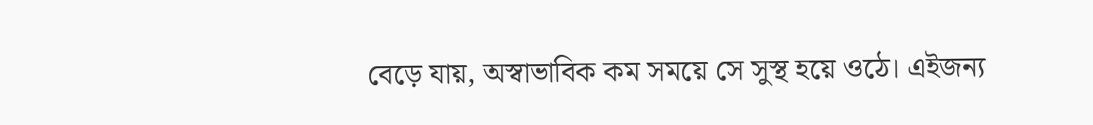বেড়ে যায়, অস্বাভাবিক কম সময়ে সে সুস্থ হয়ে ওঠে। এইজন্য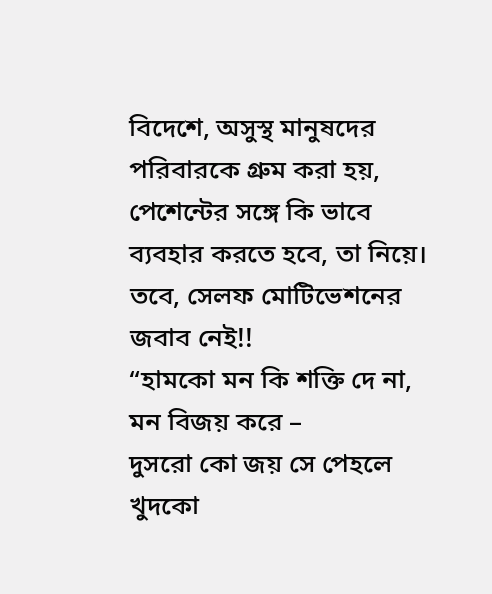বিদেশে, অসুস্থ মানুষদের পরিবারকে গ্রুম করা হয়, পেশেন্টের সঙ্গে কি ভাবে ব্যবহার করতে হবে, তা নিয়ে। তবে, সেলফ মোটিভেশনের জবাব নেই!!
“হামকো মন কি শক্তি দে না, মন বিজয় করে –
দুসরো কো জয় সে পেহলে খুদকো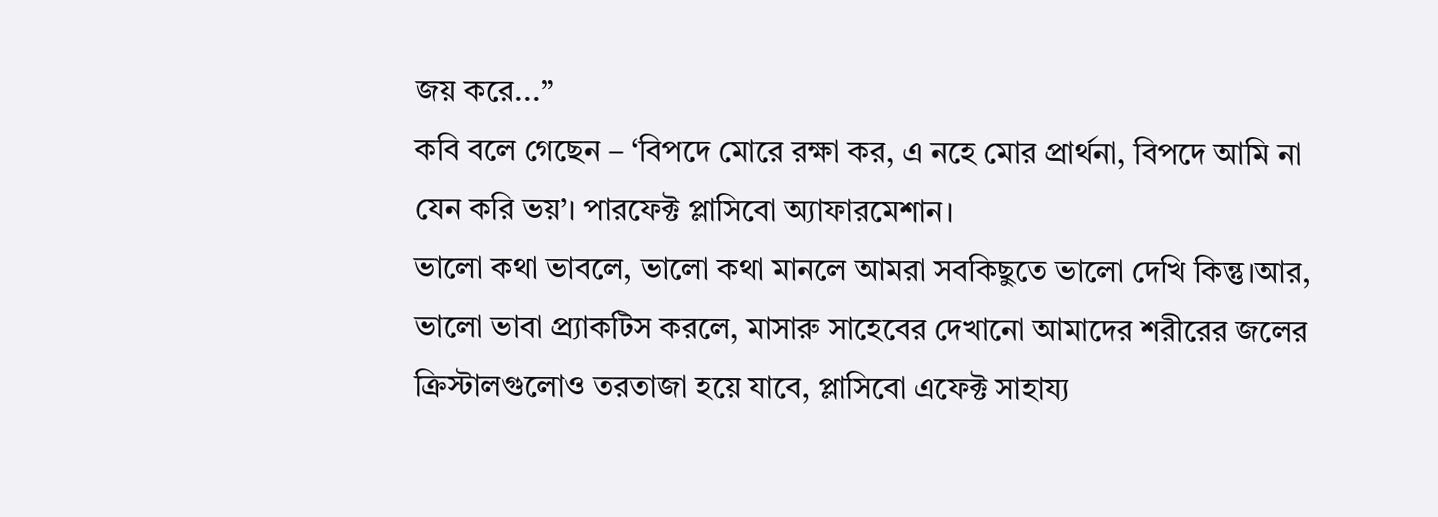জয় করে...”
কবি বলে গেছেন – ‘বিপদে মোরে রক্ষা কর, এ নহে মোর প্রার্থনা, বিপদে আমি না যেন করি ভয়’। পারফেক্ট প্লাসিবো অ্যাফারমেশান।
ভালো কথা ভাবলে, ভালো কথা মানলে আমরা সবকিছুতে ভালো দেখি কিন্তু।আর, ভালো ভাবা প্র্যাকটিস করলে, মাসারু সাহেবের দেখানো আমাদের শরীরের জলের ক্রিস্টালগুলোও তরতাজা হয়ে যাবে, প্লাসিবো এফেক্ট সাহায্য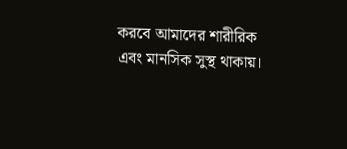করবে আমাদের শারীরিক এবং মানসিক সুস্থ থাকায়।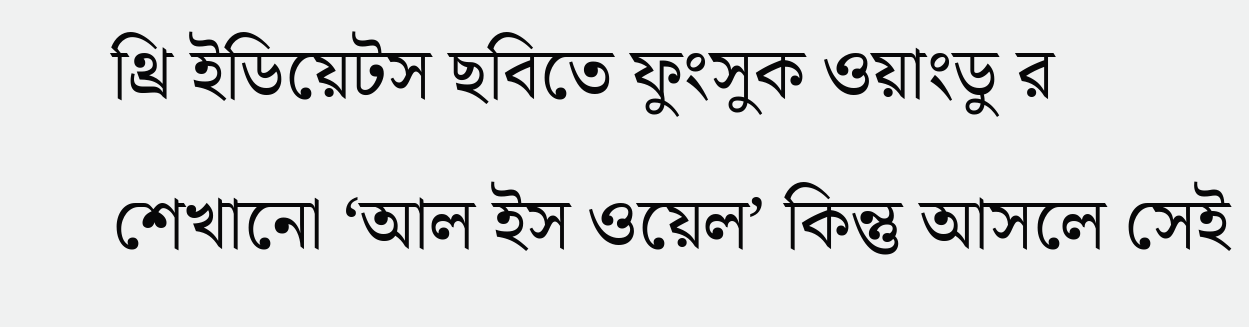থ্রি ইডিয়েটস ছবিতে ফুংসুক ওয়াংডু র শেখানো ‘আল ইস ওয়েল’ কিন্তু আসলে সেই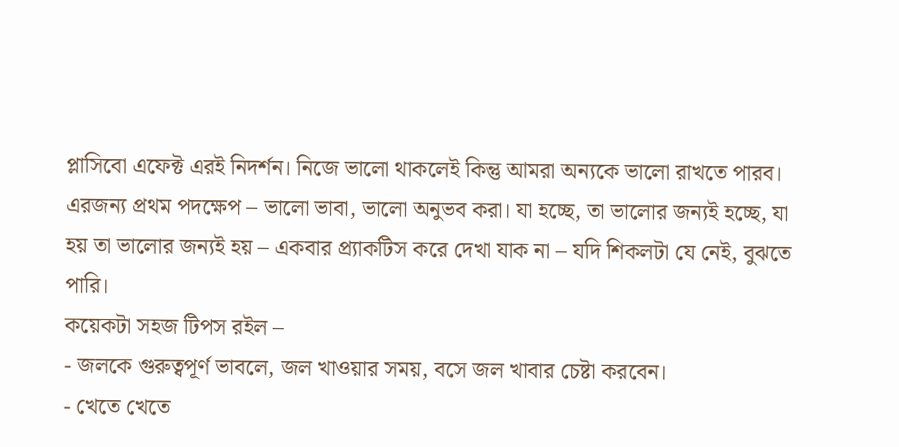প্লাসিবো এফেক্ট এরই নিদর্শন। নিজে ভালো থাকলেই কিন্তু আমরা অন্যকে ভালো রাখতে পারব। এরজন্য প্রথম পদক্ষেপ – ভালো ভাবা, ভালো অনুভব করা। যা হচ্ছে, তা ভালোর জন্যই হচ্ছে, যা হয় তা ভালোর জন্যই হয় – একবার প্র্যাকটিস করে দেখা যাক না – যদি শিকলটা যে নেই, বুঝতে পারি।
কয়েকটা সহজ টিপস রইল –
- জলকে গুরুত্বপূর্ণ ভাবলে, জল খাওয়ার সময়, বসে জল খাবার চেষ্টা করবেন।
- খেতে খেতে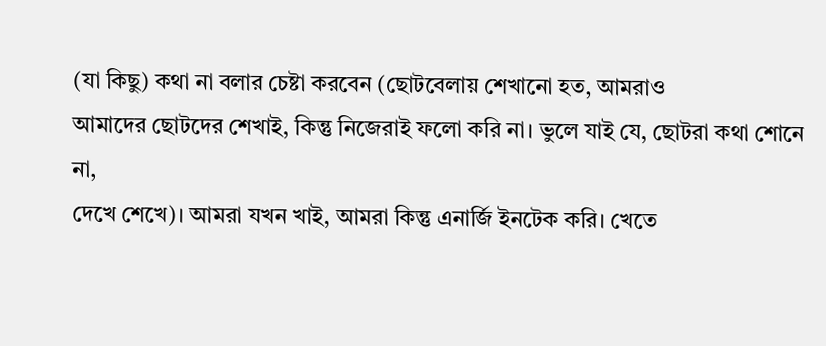(যা কিছু) কথা না বলার চেষ্টা করবেন (ছোটবেলায় শেখানো হত, আমরাও
আমাদের ছোটদের শেখাই, কিন্তু নিজেরাই ফলো করি না। ভুলে যাই যে, ছোটরা কথা শোনে না,
দেখে শেখে)। আমরা যখন খাই, আমরা কিন্তু এনার্জি ইনটেক করি। খেতে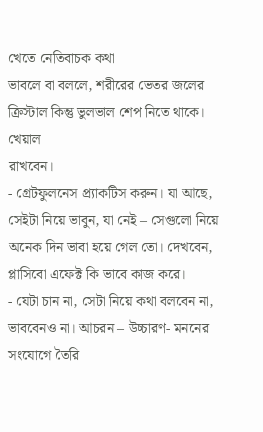খেতে নেতিবাচক কথা
ভাবলে বা বললে, শরীরের ভেতর জলের ক্রিস্টাল কিন্তু ভুলভাল শেপ নিতে থাকে। খেয়াল
রাখবেন।
- গ্রেটফুলনেস প্র্যাকটিস করুন। যা আছে, সেইটা নিয়ে ভাবুন, যা নেই – সেগুলো নিয়ে
অনেক দিন ভাবা হয়ে গেল তো। দেখবেন, প্লাসিবো এফেক্ট কি ভাবে কাজ করে।
- যেটা চান না, সেটা নিয়ে কথা বলবেন না, ভাববেনও না। আচরন – উচ্চারণ- মননের
সংযোগে তৈরি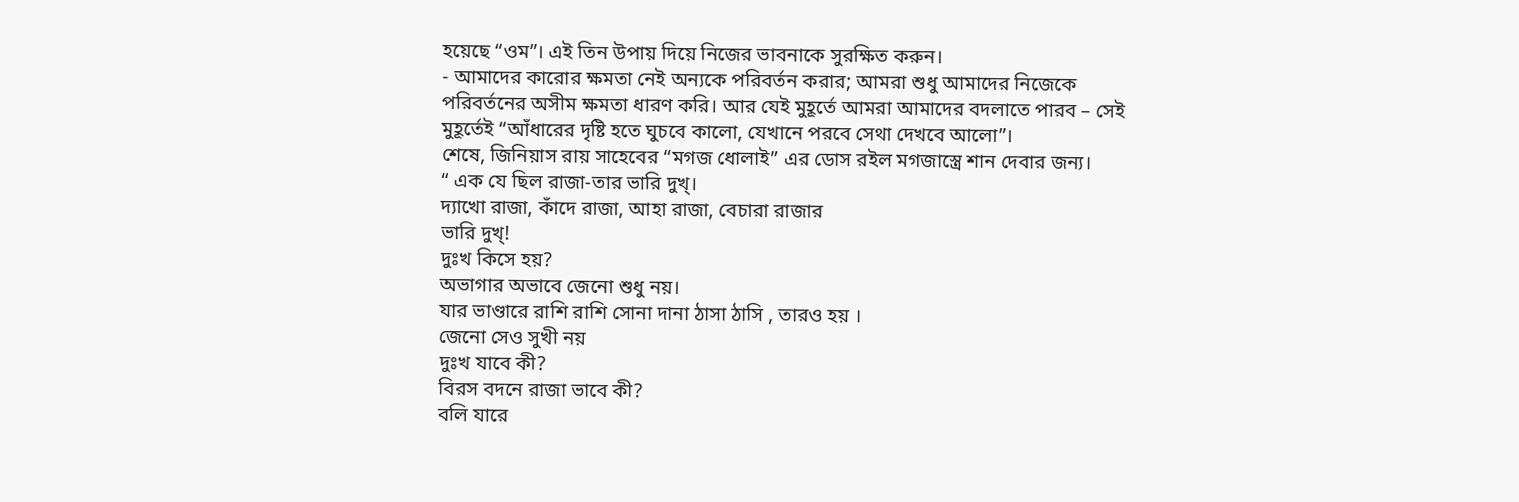হয়েছে “ওম”। এই তিন উপায় দিয়ে নিজের ভাবনাকে সুরক্ষিত করুন।
- আমাদের কারোর ক্ষমতা নেই অন্যকে পরিবর্তন করার; আমরা শুধু আমাদের নিজেকে
পরিবর্তনের অসীম ক্ষমতা ধারণ করি। আর যেই মুহূর্তে আমরা আমাদের বদলাতে পারব – সেই
মুহূর্তেই “আঁধারের দৃষ্টি হতে ঘুচবে কালো, যেখানে পরবে সেথা দেখবে আলো”।
শেষে, জিনিয়াস রায় সাহেবের “মগজ ধোলাই” এর ডোস রইল মগজাস্ত্রে শান দেবার জন্য।
“ এক যে ছিল রাজা-তার ভারি দুখ্।
দ্যাখো রাজা, কাঁদে রাজা, আহা রাজা, বেচারা রাজার
ভারি দুখ্!
দুঃখ কিসে হয়?
অভাগার অভাবে জেনো শুধু নয়।
যার ভাণ্ডারে রাশি রাশি সোনা দানা ঠাসা ঠাসি , তারও হয় ।
জেনো সেও সুখী নয়
দুঃখ যাবে কী?
বিরস বদনে রাজা ভাবে কী?
বলি যারে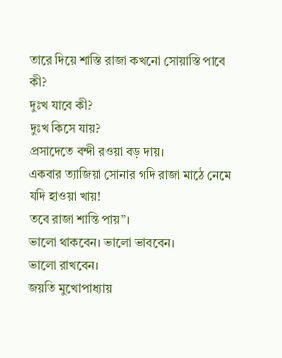তারে দিয়ে শাস্তি রাজা কখনো সোয়াস্তি পাবে কী?
দুঃখ যাবে কী?
দুঃখ কিসে যায়?
প্রসাদেতে বন্দী রওয়া বড় দায়।
একবার ত্যাজিয়া সোনার গদি রাজা মাঠে নেমে যদি হাওয়া খায়!
তবে রাজা শান্তি পায়”।
ভালো থাকবেন। ভালো ভাববেন।
ভালো রাখবেন।
জয়তি মুখোপাধ্যায়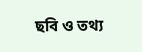ছবি ও তথ্য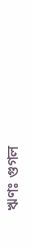ঋণঃ গুগল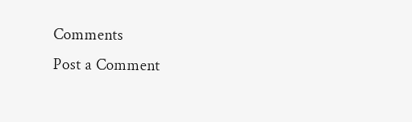Comments
Post a Comment